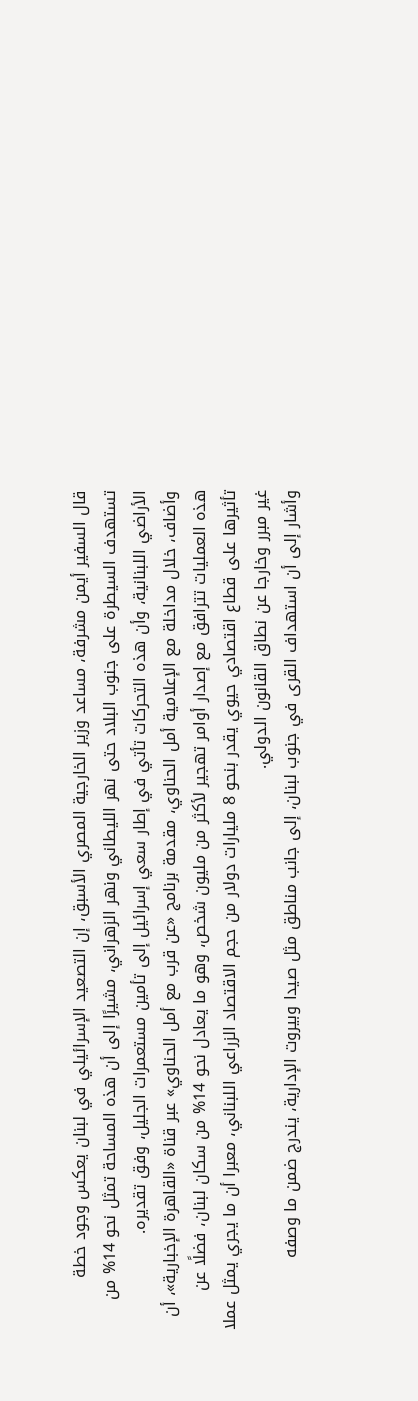قال السفير أيمن مشرفة، مساعد وزير الخارجية المصري الأسبق، إن التصعيد الإسرائيلي في لبنان يعكس وجود خطة تستهدف السيطرة على جنوب البلاد حتى نهر الليطاني ونهر الزهراني، مشيرًا إلى أن هذه المساحة تمثل نحو 14% من الأراضي اللبنانية، وأن هذه التحركات تأتي في إطار سعي إسرائيل إلى تأمين مستعمرات الجليل، وفق تقديره.
وأضاف، خلال مداخلة مع الإعلامية أمل الحناوي، مقدمة برنامج «عن قرب مع أمل الحناوي» عبر قناة «القاهرة الإخبارية»، أن هذه العمليات تترافق مع إصدار أوامر تهجير لأكثر من مليون شخص، وهو ما يعادل نحو 14% من سكان لبنان، فضلًا عن تأثيرها على قطاع اقتصادي حيوي يقدر بنحو 8 مليارات دولار من حجم الاقتصاد الزراعي اللبناني، معبرا أن ما يجري يمثل عملا غير مبرر وخارجا عن نطاق القانون الدولي.
وأشار إلى أن استهداف القرى في جنوب لبنان، إلى جانب مناطق مثل صيدا وبيروت الإدارية، يندرج ضمن ما وصفه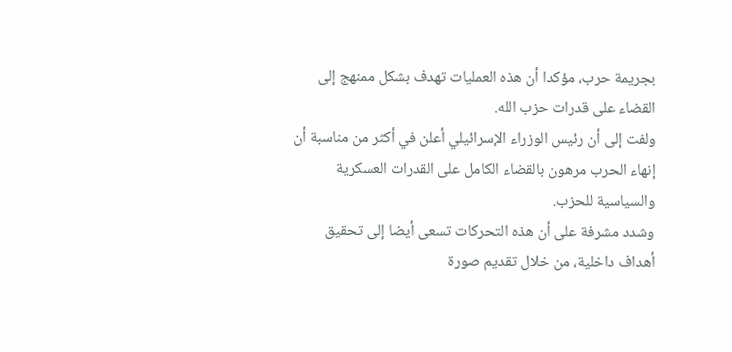بجريمة حرب، مؤكدا أن هذه العمليات تهدف بشكل ممنهج إلى القضاء على قدرات حزب الله.
ولفت إلى أن رئيس الوزراء الإسرائيلي أعلن في أكثر من مناسبة أن إنهاء الحرب مرهون بالقضاء الكامل على القدرات العسكرية والسياسية للحزب.
وشدد مشرفة على أن هذه التحركات تسعى أيضا إلى تحقيق أهداف داخلية، من خلال تقديم صورة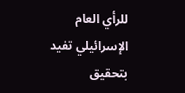للرأي العام الإسرائيلي تفيد بتحقيق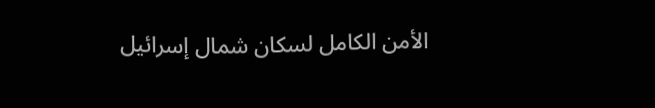الأمن الكامل لسكان شمال إسرائيل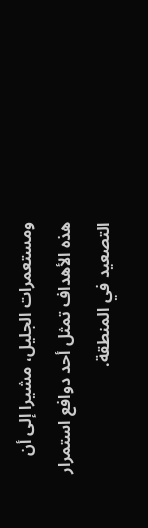ومستعمرات الجليل، مشيرا إلى أن هذه الأهداف تمثل أحد دوافع استمرار التصعيد في المنطقة.